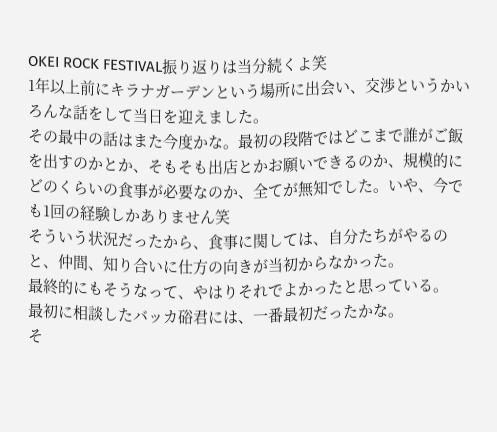OKEI ROCK FESTIVAL振り返りは当分続くよ笑
1年以上前にキラナガーデンという場所に出会い、交渉というかいろんな話をして当日を迎えました。
その最中の話はまた今度かな。最初の段階ではどこまで誰がご飯を出すのかとか、そもそも出店とかお願いできるのか、規模的にどのくらいの食事が必要なのか、全てが無知でした。いや、今でも1回の経験しかありません笑
そういう状況だったから、食事に関しては、自分たちがやるのと、仲間、知り合いに仕方の向きが当初からなかった。
最終的にもそうなって、やはりそれでよかったと思っている。
最初に相談したバッカ硲君には、一番最初だったかな。
そ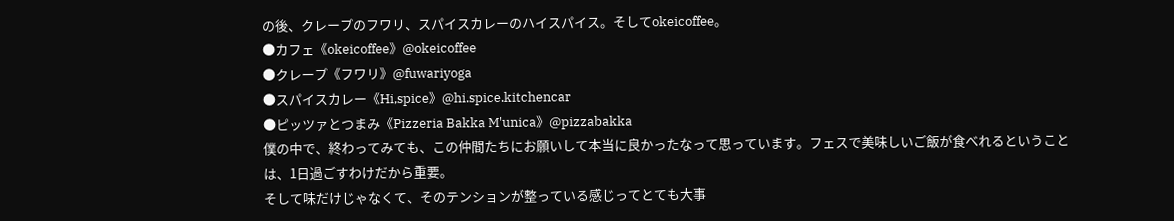の後、クレープのフワリ、スパイスカレーのハイスパイス。そしてokeicoffee。
●カフェ《okeicoffee》@okeicoffee
●クレープ《フワリ》@fuwariyoga
●スパイスカレー《Hi,spice》@hi.spice.kitchencar
●ピッツァとつまみ《Pizzeria Bakka M'unica》@pizzabakka
僕の中で、終わってみても、この仲間たちにお願いして本当に良かったなって思っています。フェスで美味しいご飯が食べれるということは、1日過ごすわけだから重要。
そして味だけじゃなくて、そのテンションが整っている感じってとても大事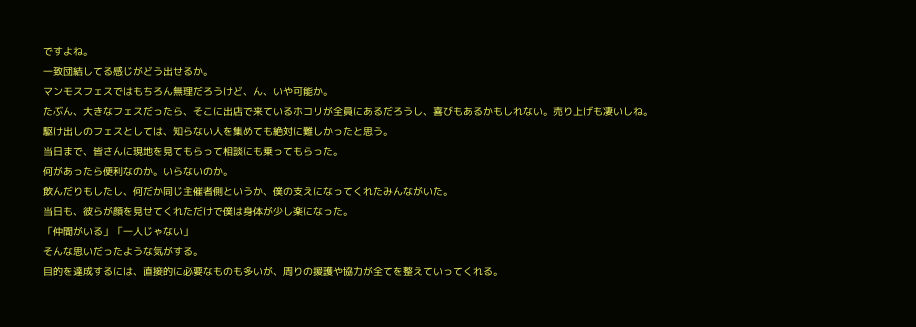ですよね。
一致団結してる感じがどう出せるか。
マンモスフェスではもちろん無理だろうけど、ん、いや可能か。
たぶん、大きなフェスだったら、そこに出店で来ているホコリが全員にあるだろうし、喜びもあるかもしれない。売り上げも凄いしね。
駆け出しのフェスとしては、知らない人を集めても絶対に難しかったと思う。
当日まで、皆さんに現地を見てもらって相談にも乗ってもらった。
何があったら便利なのか。いらないのか。
飲んだりもしたし、何だか同じ主催者側というか、僕の支えになってくれたみんながいた。
当日も、彼らが顔を見せてくれただけで僕は身体が少し楽になった。
「仲間がいる」「一人じゃない」
そんな思いだったような気がする。
目的を達成するには、直接的に必要なものも多いが、周りの援護や協力が全てを整えていってくれる。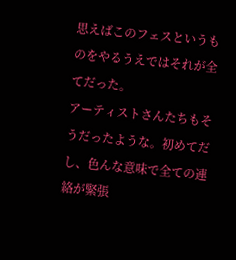思えばこのフェスというものをやるうえではそれが全てだった。
アーティストさんたちもそうだったような。初めてだし、色んな意味で全ての連絡が緊張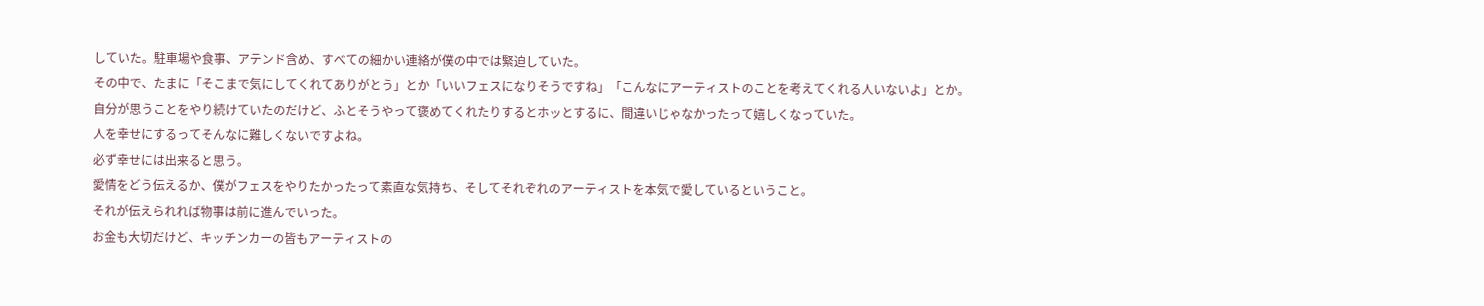していた。駐車場や食事、アテンド含め、すべての細かい連絡が僕の中では緊迫していた。
その中で、たまに「そこまで気にしてくれてありがとう」とか「いいフェスになりそうですね」「こんなにアーティストのことを考えてくれる人いないよ」とか。
自分が思うことをやり続けていたのだけど、ふとそうやって褒めてくれたりするとホッとするに、間違いじゃなかったって嬉しくなっていた。
人を幸せにするってそんなに難しくないですよね。
必ず幸せには出来ると思う。
愛情をどう伝えるか、僕がフェスをやりたかったって素直な気持ち、そしてそれぞれのアーティストを本気で愛しているということ。
それが伝えられれば物事は前に進んでいった。
お金も大切だけど、キッチンカーの皆もアーティストの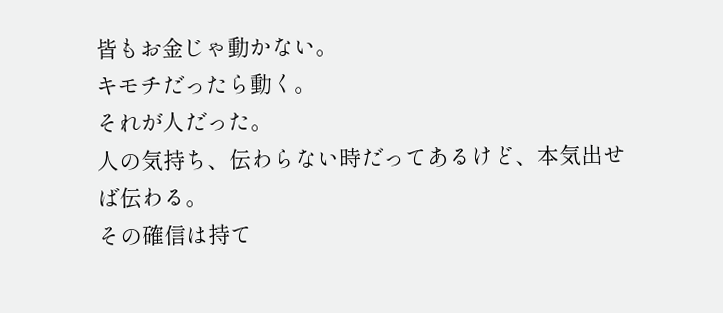皆もお金じゃ動かない。
キモチだったら動く。
それが人だった。
人の気持ち、伝わらない時だってあるけど、本気出せば伝わる。
その確信は持て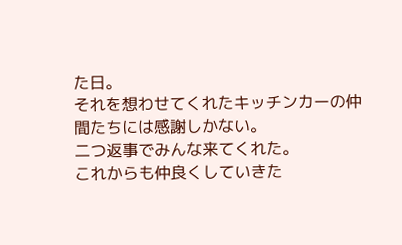た日。
それを想わせてくれたキッチンカーの仲間たちには感謝しかない。
二つ返事でみんな来てくれた。
これからも仲良くしていきた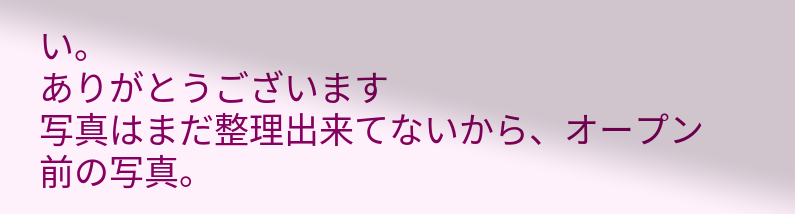い。
ありがとうございます
写真はまだ整理出来てないから、オープン前の写真。